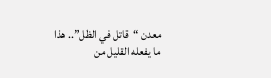معدن “قاتل في الظل”.. هذا ما يفعله القليل من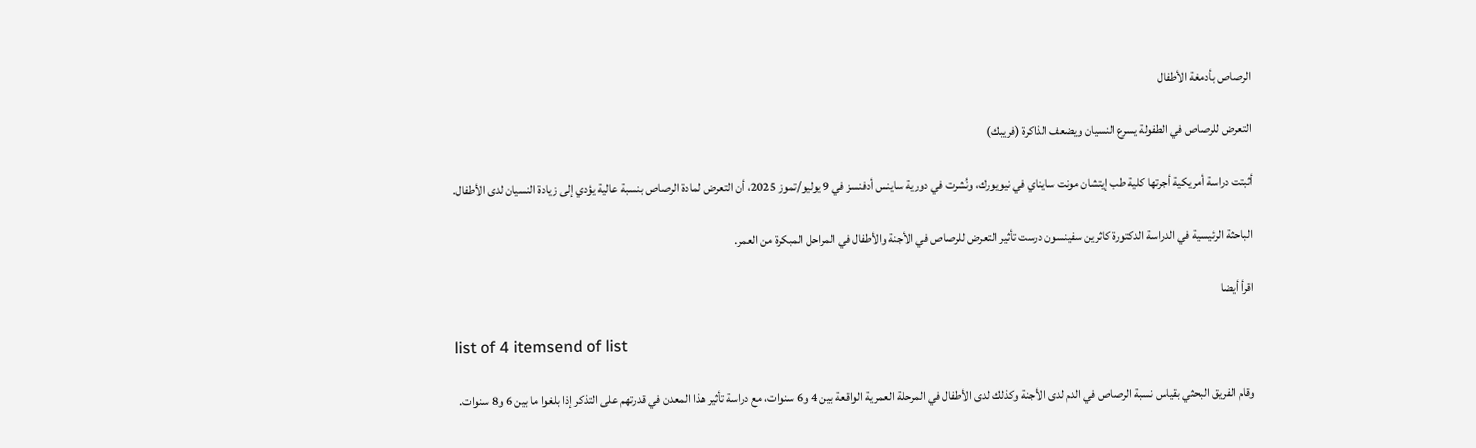الرصاص بأدمغة الأطفال

التعرض للرصاص في الطفولة يسرع النسيان ويضعف الذاكرة (فريبك)

أثبتت دراسة أمريكية أجرتها كلية طب إيتشان مونت سايناي في نيويورك، ونُشرت في دورية ساينس أدفنسز في 9 يوليو/تموز 2025، أن التعرض لمادة الرصاص بنسبة عالية يؤدي إلى زيادة النسيان لدى الأطفال.

الباحثة الرئيسية في الدراسة الدكتورة كاثرين سفينسون درست تأثير التعرض للرصاص في الأجنة والأطفال في المراحل المبكرة من العمر.

اقرأ أيضا

list of 4 itemsend of list

وقام الفريق البحثي بقياس نسبة الرصاص في الدم لدى الأجنة وكذلك لدى الأطفال في المرحلة العمرية الواقعة بين 4 و6 سنوات، مع دراسة تأثير هذا المعدن في قدرتهم على التذكر إذا بلغوا ما بين 6 و8 سنوات.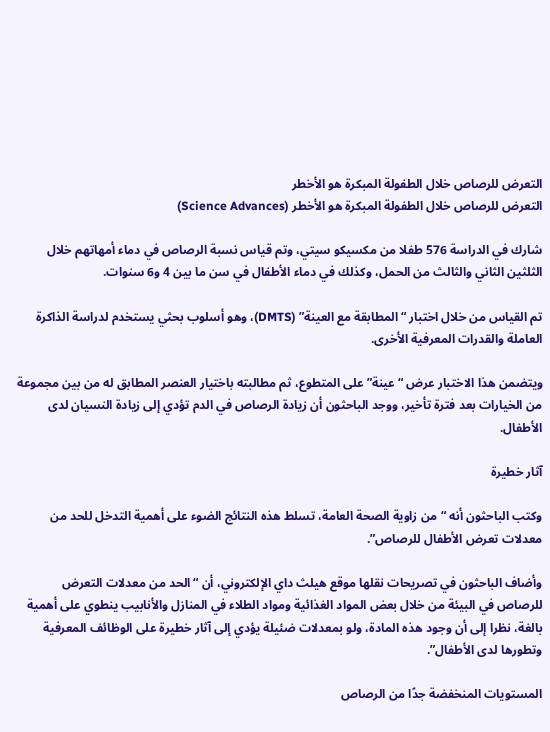التعرض للرصاص خلال الطفولة المبكرة هو الأخطر
التعرض للرصاص خلال الطفولة المبكرة هو الأخطر (Science Advances)

شارك في الدراسة 576 طفلا من مكسيكو سيتي، وتم قياس نسبة الرصاص في دماء أمهاتهم خلال الثلثين الثاني والثالث من الحمل، وكذلك في دماء الأطفال في سن ما بين 4 و6 سنوات.

تم القياس من خلال اختبار “المطابقة مع العينة” (DMTS)، وهو أسلوب بحثي يستخدم لدراسة الذاكرة العاملة والقدرات المعرفية الأخرى.

ويتضمن هذا الاختبار عرض “عينة” على المتطوع، ثم مطالبته باختيار العنصر المطابق له من بين مجموعة من الخيارات بعد فترة تأخير، ووجد الباحثون أن زيادة الرصاص في الدم تؤدي إلى زيادة النسيان لدى الأطفال.

آثار خطيرة

وكتب الباحثون أنه “من زاوية الصحة العامة، تسلط هذه النتائج الضوء على أهمية التدخل للحد من معدلات تعرض الأطفال للرصاص”.

وأضاف الباحثون في تصريحات نقلها موقع هيلث داي الإلكتروني، أن “الحد من معدلات التعرض للرصاص في البيئة من خلال بعض المواد الغذائية ومواد الطلاء في المنازل والأنابيب ينطوي على أهمية بالغة، نظرا إلى أن وجود هذه المادة، ولو بمعدلات ضئيلة يؤدي إلى آثار خطيرة على الوظائف المعرفية وتطورها لدى الأطفال”.

المستويات المنخفضة جدًا من الرصاص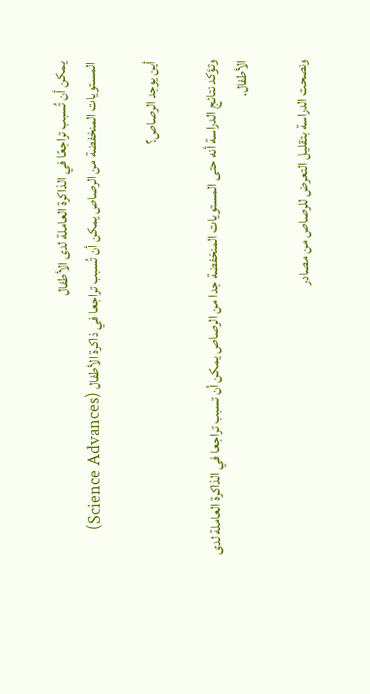يمكن أن تُسبب تراجعًا في الذاكرة العاملة لدى الأطفال
المستويات المنخفضة من الرصاص يمكن أن تُسبب تراجعا في ذاكرة الأطفال (Science Advances)

أين يوجد الرصاص؟

وتؤكد نتائج الدراسة أنه حتى المستويات المنخفضة جدا من الرصاص يمكن أن تسبب تراجعا في الذاكرة العاملة لدى الأطفال.

ونصحت الدراسة بتقليل التعرض للرصاص من مصادر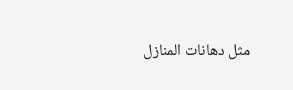مثل دهانات المنازل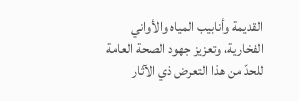القديمة وأنابيب المياه والأواني الفخارية، وتعزيز جهود الصحة العامة للحدّ من هذا التعرض ذي الآثار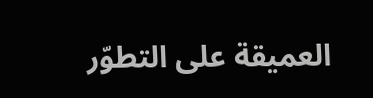العميقة على التطوّر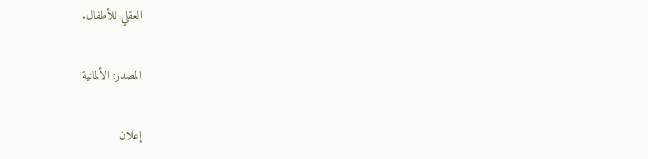العقلي للأطفال.

المصدر: الألمانية

إعلان